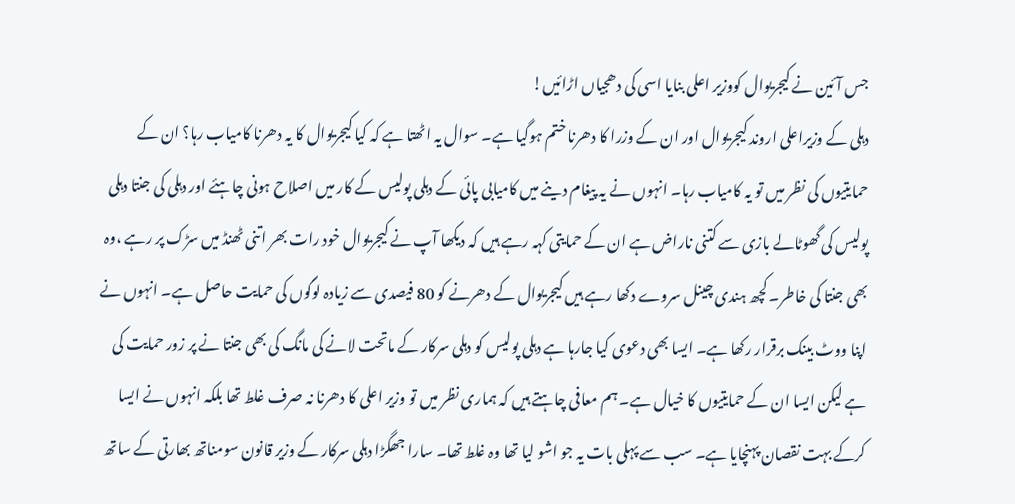جس آئین نے کیجریوال کووزیر اعلی بنایا اسی کی دھجیاں اڑائیں!
دہلی کے وزیراعلی اروند کیجریوال اور ان کے وزرا کا دھرنا ختم ہوگیا ہے۔ سوال یہ اٹھتا ہے کہ کیا کیجریوال کا یہ دھرنا کامیاب رہا؟ ان کے حمایتیوں کی نظر میں تو یہ کامیاب رہا۔ انہوں نے یہ پیغام دینے میں کامیابی پائی کے دہلی پولیس کے کار میں اصلاح ہونی چاہئے اور دہلی کی جنتا دہلی پولیس کی گھوٹالے بازی سے کتنی ناراض ہے ان کے حمایتی کہہ رہے ہیں کہ دیکھا آپ نے کیجریوال خود رات بھر اتنی ٹھنڈ میں سڑک پر رہے ،وہ بھی جنتا کی خاطر۔ کچھ ہندی چینل سروے دکھا رہے ہیں کیجریوال کے دھرنے کو 80 فیصدی سے زیادہ لوگوں کی حمایت حاصل ہے۔ انہوں نے اپنا ووٹ بینک برقرار رکھا ہے۔ ایسا بھی دعوی کیا جارہا ہے دہلی پولیس کو دہلی سرکار کے ماتحت لانے کی مانگ کی بھی جنتا نے پر زور حمایت کی ہے لیکن ایسا ان کے حمایتیوں کا خیال ہے۔ ہم معافی چاہتے ہیں کہ ہماری نظر میں تو وزیر اعلی کا دھرنا نہ صرف غلط تھا بلکہ انہوں نے ایسا کرکے بہت نقصان پہنچایا ہے۔ سب سے پہلی بات یہ جو اشو لیا تھا وہ غلط تھا۔ سارا جھگڑا دہلی سرکار کے وزیر قانون سومناتھ بھارتی کے ساتھ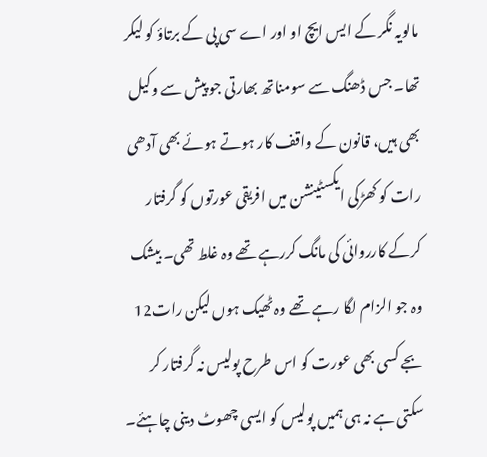مالویہ نگر کے ایس ایچ او اور اے سی پی کے برتاؤ کو لیکر تھا۔ جس ڈھنگ سے سومناتھ بھارتی جو پیش سے وکیل بھی ہیں، قانون کے واقف کار ہوتے ہوئے بھی آدھی رات کو کھڑکی ایکسٹینشن میں افریقی عورتوں کو گرفتار کرکے کارروائی کی مانگ کررہے تھے وہ غلط تھی۔ بیشک وہ جو الزام لگا رہے تھے وہ ٹھیک ہوں لیکن رات12 بجے کسی بھی عورت کو اس طرح پولیس نہ گرفتار کر سکتی ہے نہ ہی ہمیں پولیس کو ایسی چھوٹ دینی چاہئے۔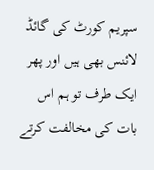سپریم کورٹ کی گائڈ لائنس بھی ہیں اور پھر ایک طرف تو ہم اس بات کی مخالفت کرتے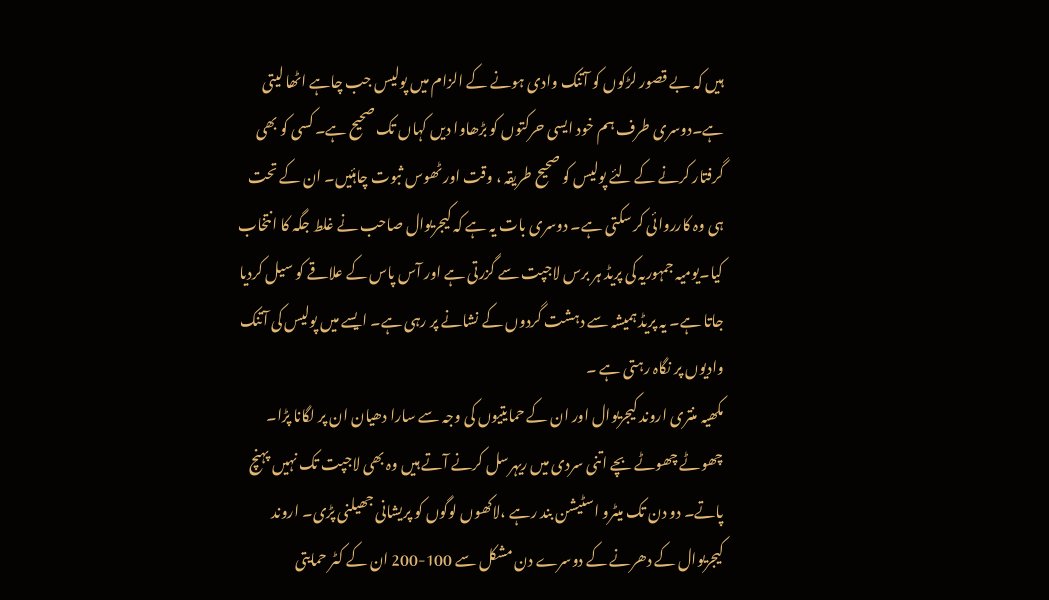ہیں کہ بے قصور لڑکوں کو آتنک وادی ہونے کے الزام میں پولیس جب چاہے اٹھا لیتی ہے۔دوسری طرف ہم خود ایسی حرکتوں کو بڑھاوا دیں کہاں تک صحیح ہے۔ کسی کو بھی گرفتار کرنے کے لئے پولیس کو صحیح طریقہ ، وقت اور ٹھوس ثبوت چاہئیں۔ ان کے تحت ہی وہ کارروائی کر سکتی ہے۔ دوسری بات یہ ہے کہ کیجریوال صاحب نے غلط جگہ کا انتخاب کیا۔یومیہ جمہوریہ کی پریڈ ہر برس لاجپت سے گزرتی ہے اور آس پاس کے علاقے کو سیل کردیا جاتا ہے۔ یہ پریڈ ہمیشہ سے دہشت گردوں کے نشانے پر رہی ہے۔ ایسے میں پولیس کی آتنک وادیوں پر نگاہ رہتی ہے ۔
مکھیہ منتری اروند کیجریوال اور ان کے حمایتیوں کی وجہ سے سارا دھیان ان پر لگانا پڑا۔ چھوٹے چھوٹے بچے اتنی سردی میں ریہرسل کرنے آتے ہیں وہ بھی لاجپت تک نہیں پہنچ پاتے۔ دو دن تک میٹرو اسٹیشن بند رہے ،لاکھوں لوگوں کو پریشانی جھیلنی پڑی۔ اروند کیجریوال کے دھرنے کے دوسرے دن مشکل سے 100-200 ان کے کٹر حمایتی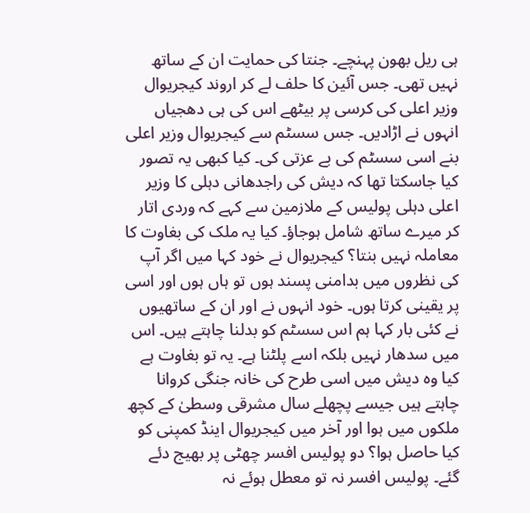ہی ریل بھون پہنچے۔ جنتا کی حمایت ان کے ساتھ نہیں تھی۔ جس آئین کا حلف لے کر اروند کیجریوال وزیر اعلی کی کرسی پر بیٹھے اس کی ہی دھجیاں انہوں نے اڑادیں۔ جس سسٹم سے کیجریوال وزیر اعلی بنے اسی سسٹم کی بے عزتی کی۔ کیا کبھی یہ تصور کیا جاسکتا تھا کہ دیش کی راجدھانی دہلی کا وزیر اعلی دہلی پولیس کے ملازمین سے کہے کہ وردی اتار کر میرے ساتھ شامل ہوجاؤ۔ کیا یہ ملک کی بغاوت کا معاملہ نہیں بنتا؟ کیجریوال نے خود کہا میں اگر آپ کی نظروں میں بدامنی پسند ہوں تو ہاں ہوں اور اسی پر یقینی کرتا ہوں۔ خود انہوں نے اور ان کے ساتھیوں نے کئی بار کہا ہم اس سسٹم کو بدلنا چاہتے ہیں۔ اس میں سدھار نہیں بلکہ اسے پلٹنا ہے۔ یہ تو بغاوت ہے کیا وہ دیش میں اسی طرح کی خانہ جنگی کروانا چاہتے ہیں جیسے پچھلے سال مشرقی وسطیٰ کے کچھ ملکوں میں ہوا اور آخر میں کیجریوال اینڈ کمپنی کو کیا حاصل ہوا؟ دو پولیس افسر چھٹی پر بھیج دئے گئے۔ پولیس افسر نہ تو معطل ہوئے نہ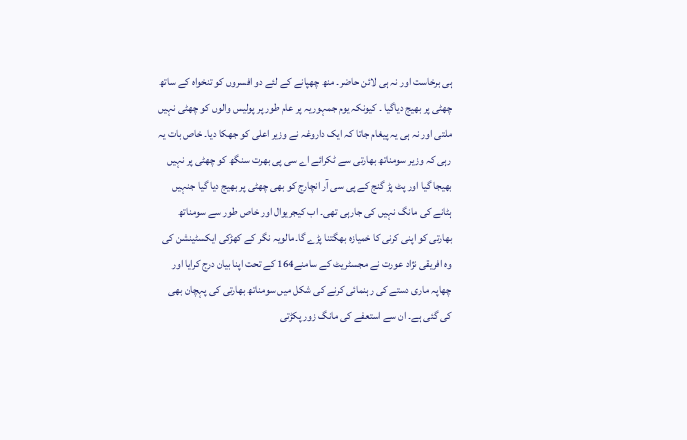ہی برخاست اور نہ ہی لائن حاضر۔ منھ چھپانے کے لئے دو افسروں کو تنخواہ کے ساتھ چھٹی پر بھیج دیاگیا ۔ کیونکہ یوم جمہوریہ پر عام طور پر پولیس والوں کو چھٹی نہیں ملتی اور نہ ہی یہ پیغام جاتا کہ ایک داروغہ نے وزیر اعلی کو جھکا دیا۔ خاص بات یہ رہی کہ وزیر سومناتھ بھارتی سے ٹکرائے اے سی پی بھرت سنگھ کو چھٹی پر نہیں بھیجا گیا اور پٹ پڑ گنج کے پی سی آر انچارج کو بھی چھٹی پر بھیج دیا گیا جنہیں ہٹانے کی مانگ نہیں کی جارہی تھی۔ اب کیجریوال اور خاص طور سے سومناتھ بھارتی کو اپنی کرنی کا خمیازہ بھگتنا پڑے گا۔مالویہ نگر کے کھڑکی ایکسٹینشن کی وہ افریقی نژاد عورت نے مجسٹریٹ کے سامنے164 کے تحت اپنا بیان درج کرایا اور چھاپہ ماری دستے کی رہنمائی کرنے کی شکل میں سومناتھ بھارتی کی پہچان بھی کی گئی ہے۔ ان سے استعفے کی مانگ زور پکڑتی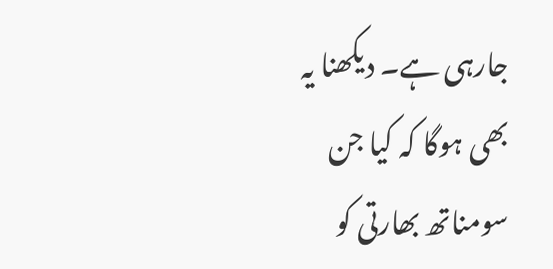جارہی ہے۔ دیکھنا یہ بھی ہوگا کہ کیا جن سومناتھ بھارتی کو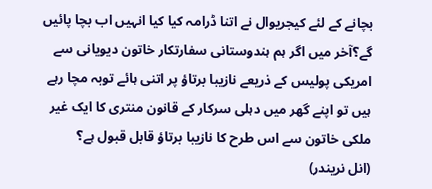بچانے کے لئے کیجریوال نے اتنا ڈرامہ کیا کیا انہیں اب بچا پائیں گے؟آخر میں اگر ہم ہندوستانی سفارتکار خاتون دیویانی سے امریکی پولیس کے ذریعے نازیبا برتاؤ پر اتنی ہائے توبہ مچا رہے ہیں تو اپنے گھر میں دہلی سرکار کے قانون منتری کا ایک غیر ملکی خاتون سے اس طرح کا نازیبا برتاؤ قابل قبول ہے؟
(انل نریندر)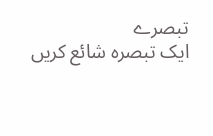تبصرے
ایک تبصرہ شائع کریں